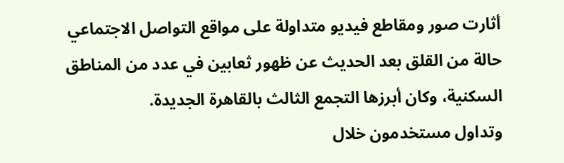أثارت صور ومقاطع فيديو متداولة على مواقع التواصل الاجتماعي حالة من القلق بعد الحديث عن ظهور ثعابين في عدد من المناطق السكنية، وكان أبرزها التجمع الثالث بالقاهرة الجديدة.
وتداول مستخدمون خلال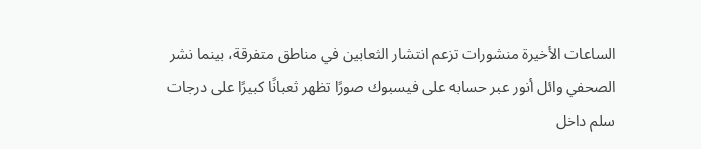الساعات الأخيرة منشورات تزعم انتشار الثعابين في مناطق متفرقة، بينما نشر الصحفي وائل أنور عبر حسابه على فيسبوك صورًا تظهر ثعبانًا كبيرًا على درجات سلم داخل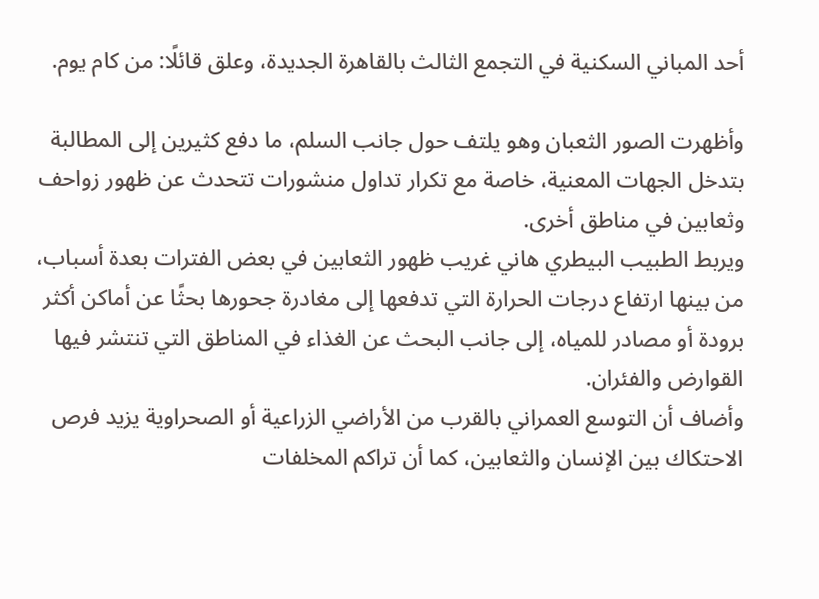أحد المباني السكنية في التجمع الثالث بالقاهرة الجديدة، وعلق قائلًا: من كام يوم.

وأظهرت الصور الثعبان وهو يلتف حول جانب السلم، ما دفع كثيرين إلى المطالبة بتدخل الجهات المعنية، خاصة مع تكرار تداول منشورات تتحدث عن ظهور زواحف وثعابين في مناطق أخرى.
ويربط الطبيب البيطري هاني غريب ظهور الثعابين في بعض الفترات بعدة أسباب، من بينها ارتفاع درجات الحرارة التي تدفعها إلى مغادرة جحورها بحثًا عن أماكن أكثر برودة أو مصادر للمياه، إلى جانب البحث عن الغذاء في المناطق التي تنتشر فيها القوارض والفئران.
وأضاف أن التوسع العمراني بالقرب من الأراضي الزراعية أو الصحراوية يزيد فرص الاحتكاك بين الإنسان والثعابين، كما أن تراكم المخلفات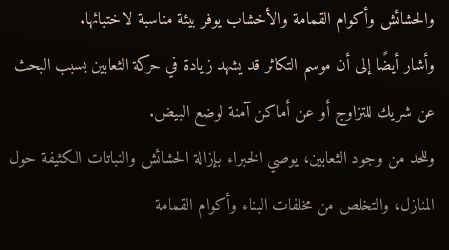والحشائش وأكوام القمامة والأخشاب يوفر بيئة مناسبة لاختبائها.
وأشار أيضًا إلى أن موسم التكاثر قد يشهد زيادة في حركة الثعابين بسبب البحث عن شريك للتزاوج أو عن أماكن آمنة لوضع البيض.
وللحد من وجود الثعابين، يوصي الخبراء بإزالة الحشائش والنباتات الكثيفة حول المنازل، والتخلص من مخلفات البناء وأكوام القمامة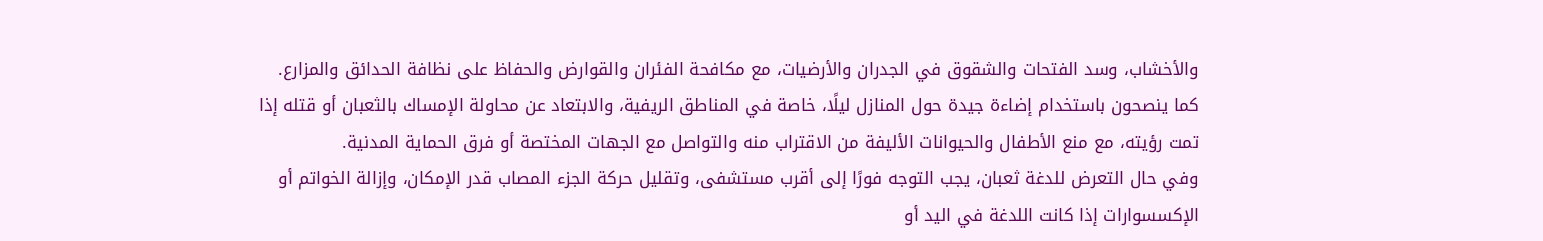والأخشاب، وسد الفتحات والشقوق في الجدران والأرضيات، مع مكافحة الفئران والقوارض والحفاظ على نظافة الحدائق والمزارع.
كما ينصحون باستخدام إضاءة جيدة حول المنازل ليلًا، خاصة في المناطق الريفية، والابتعاد عن محاولة الإمساك بالثعبان أو قتله إذا تمت رؤيته، مع منع الأطفال والحيوانات الأليفة من الاقتراب منه والتواصل مع الجهات المختصة أو فرق الحماية المدنية.
وفي حال التعرض للدغة ثعبان، يجب التوجه فورًا إلى أقرب مستشفى، وتقليل حركة الجزء المصاب قدر الإمكان، وإزالة الخواتم أو الإكسسوارات إذا كانت اللدغة في اليد أو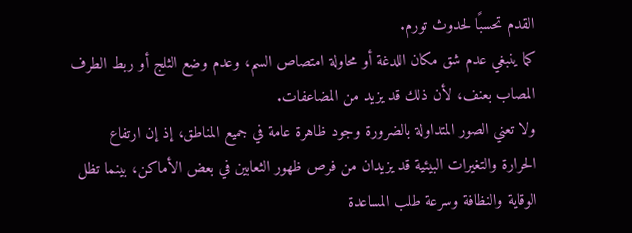القدم تحسبًا لحدوث تورم.
كما ينبغي عدم شق مكان اللدغة أو محاولة امتصاص السم، وعدم وضع الثلج أو ربط الطرف المصاب بعنف، لأن ذلك قد يزيد من المضاعفات.
ولا تعني الصور المتداولة بالضرورة وجود ظاهرة عامة في جميع المناطق، إذ إن ارتفاع الحرارة والتغيرات البيئية قد يزيدان من فرص ظهور الثعابين في بعض الأماكن، بينما تظل الوقاية والنظافة وسرعة طلب المساعدة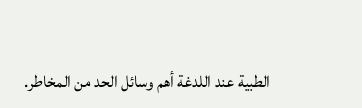الطبية عند اللدغة أهم وسائل الحد من المخاطر.